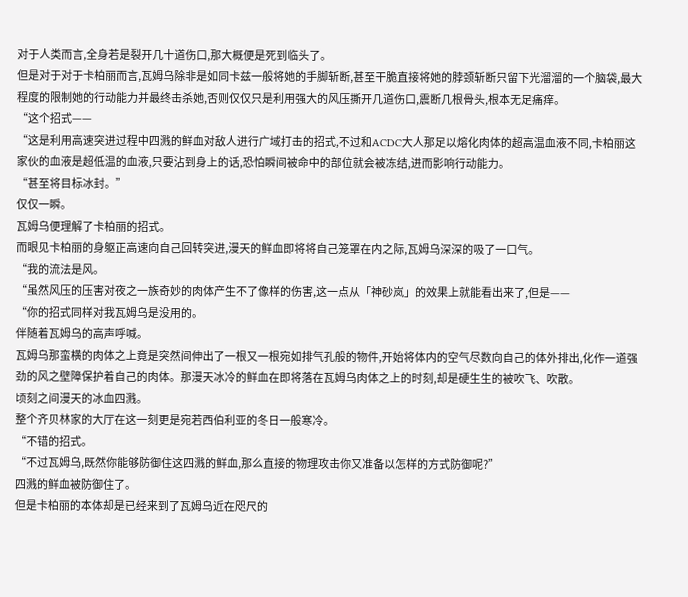对于人类而言,全身若是裂开几十道伤口,那大概便是死到临头了。
但是对于对于卡柏丽而言,瓦姆乌除非是如同卡兹一般将她的手脚斩断,甚至干脆直接将她的脖颈斩断只留下光溜溜的一个脑袋,最大程度的限制她的行动能力并最终击杀她,否则仅仅只是利用强大的风压撕开几道伤口,震断几根骨头,根本无足痛痒。
“这个招式——
“这是利用高速突进过程中四溅的鲜血对敌人进行广域打击的招式,不过和ACDC大人那足以熔化肉体的超高温血液不同,卡柏丽这家伙的血液是超低温的血液,只要沾到身上的话,恐怕瞬间被命中的部位就会被冻结,进而影响行动能力。
“甚至将目标冰封。”
仅仅一瞬。
瓦姆乌便理解了卡柏丽的招式。
而眼见卡柏丽的身躯正高速向自己回转突进,漫天的鲜血即将将自己笼罩在内之际,瓦姆乌深深的吸了一口气。
“我的流法是风。
“虽然风压的压害对夜之一族奇妙的肉体产生不了像样的伤害,这一点从「神砂岚」的效果上就能看出来了,但是——
“你的招式同样对我瓦姆乌是没用的。
伴随着瓦姆乌的高声呼喊。
瓦姆乌那蛮横的肉体之上竟是突然间伸出了一根又一根宛如排气孔般的物件,开始将体内的空气尽数向自己的体外排出,化作一道强劲的风之壁障保护着自己的肉体。那漫天冰冷的鲜血在即将落在瓦姆乌肉体之上的时刻,却是硬生生的被吹飞、吹散。
顷刻之间漫天的冰血四溅。
整个齐贝林家的大厅在这一刻更是宛若西伯利亚的冬日一般寒冷。
“不错的招式。
“不过瓦姆乌,既然你能够防御住这四溅的鲜血,那么直接的物理攻击你又准备以怎样的方式防御呢?”
四溅的鲜血被防御住了。
但是卡柏丽的本体却是已经来到了瓦姆乌近在咫尺的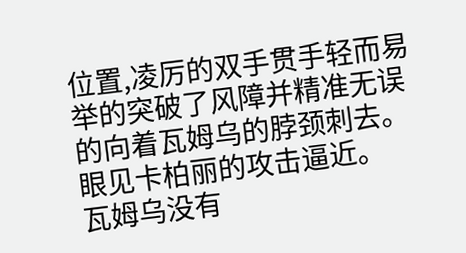位置,凌厉的双手贯手轻而易举的突破了风障并精准无误的向着瓦姆乌的脖颈刺去。
眼见卡柏丽的攻击逼近。
瓦姆乌没有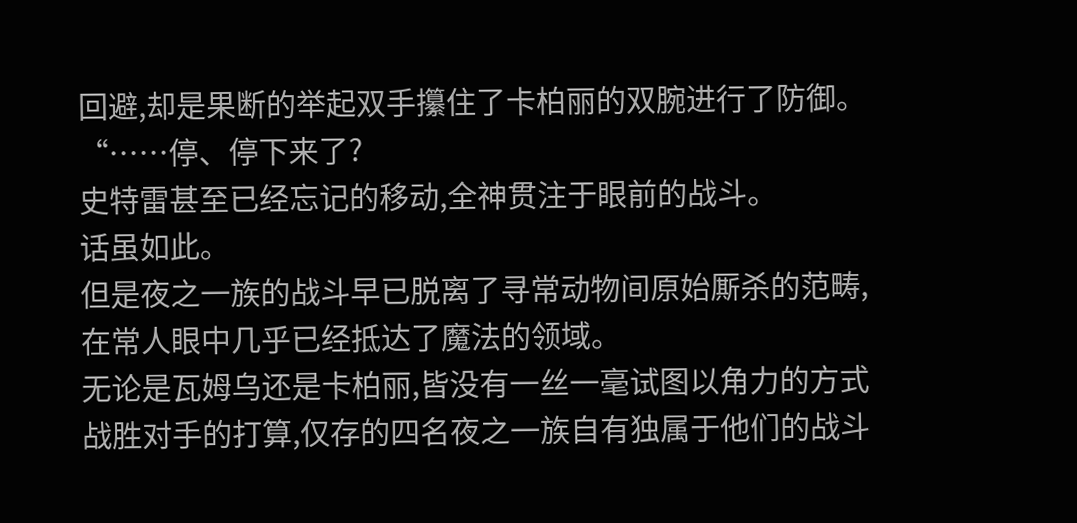回避,却是果断的举起双手攥住了卡柏丽的双腕进行了防御。
“……停、停下来了?
史特雷甚至已经忘记的移动,全神贯注于眼前的战斗。
话虽如此。
但是夜之一族的战斗早已脱离了寻常动物间原始厮杀的范畴,在常人眼中几乎已经抵达了魔法的领域。
无论是瓦姆乌还是卡柏丽,皆没有一丝一毫试图以角力的方式战胜对手的打算,仅存的四名夜之一族自有独属于他们的战斗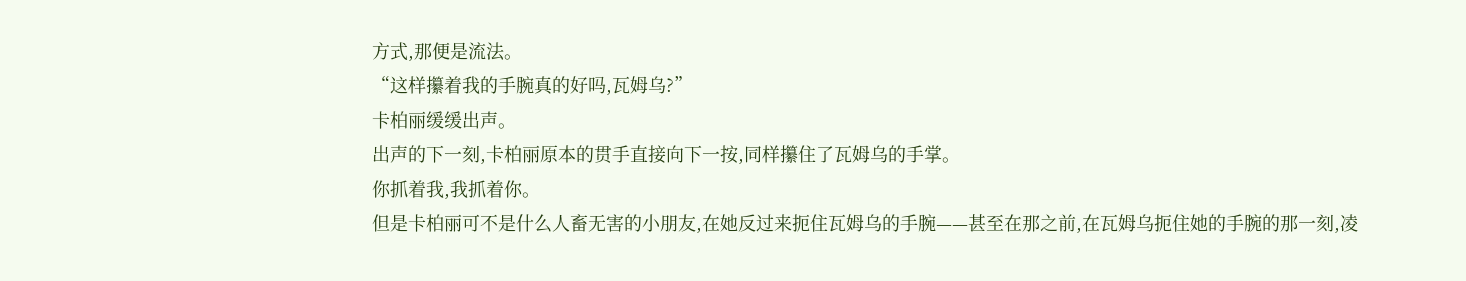方式,那便是流法。
“这样攥着我的手腕真的好吗,瓦姆乌?”
卡柏丽缓缓出声。
出声的下一刻,卡柏丽原本的贯手直接向下一按,同样攥住了瓦姆乌的手掌。
你抓着我,我抓着你。
但是卡柏丽可不是什么人畜无害的小朋友,在她反过来扼住瓦姆乌的手腕——甚至在那之前,在瓦姆乌扼住她的手腕的那一刻,凌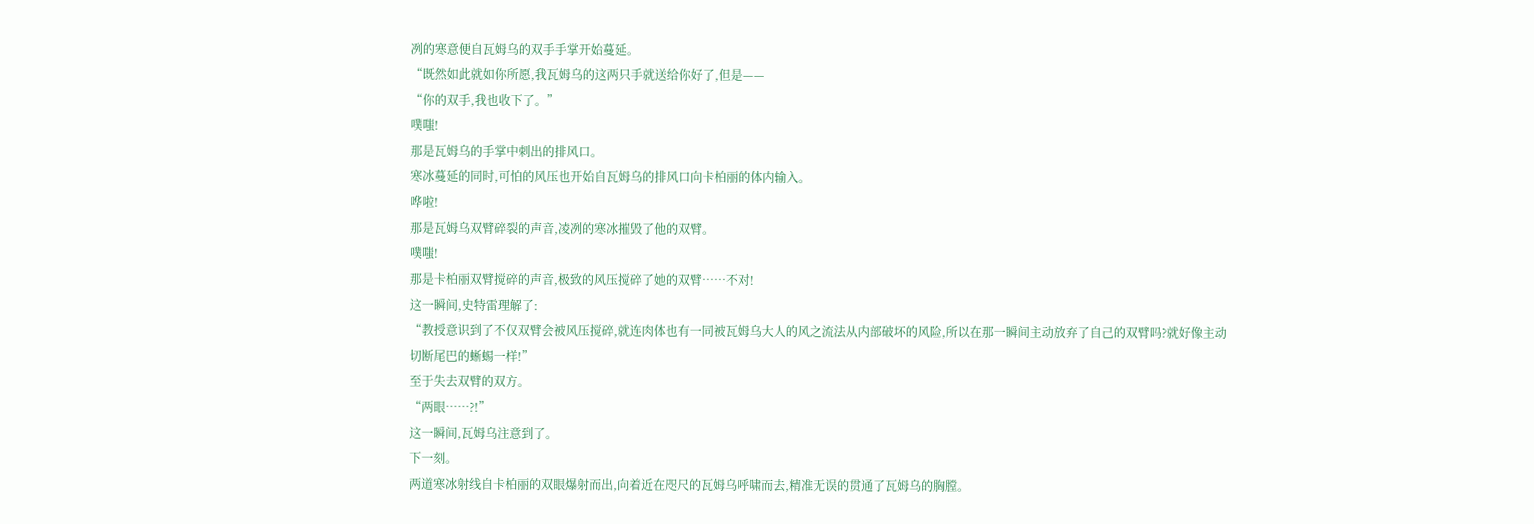冽的寒意便自瓦姆乌的双手手掌开始蔓延。
“既然如此就如你所愿,我瓦姆乌的这两只手就送给你好了,但是——
“你的双手,我也收下了。”
噗嗤!
那是瓦姆乌的手掌中刺出的排风口。
寒冰蔓延的同时,可怕的风压也开始自瓦姆乌的排风口向卡柏丽的体内输入。
哗啦!
那是瓦姆乌双臂碎裂的声音,凌冽的寒冰摧毁了他的双臂。
噗嗤!
那是卡柏丽双臂搅碎的声音,极致的风压搅碎了她的双臂……不对!
这一瞬间,史特雷理解了:
“教授意识到了不仅双臂会被风压搅碎,就连肉体也有一同被瓦姆乌大人的风之流法从内部破坏的风险,所以在那一瞬间主动放弃了自己的双臂吗?就好像主动切断尾巴的蜥蜴一样!”
至于失去双臂的双方。
“两眼……?!”
这一瞬间,瓦姆乌注意到了。
下一刻。
两道寒冰射线自卡柏丽的双眼爆射而出,向着近在咫尺的瓦姆乌呼啸而去,精准无误的贯通了瓦姆乌的胸膛。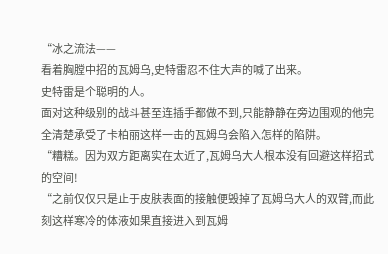“冰之流法——
看着胸膛中招的瓦姆乌,史特雷忍不住大声的喊了出来。
史特雷是个聪明的人。
面对这种级别的战斗甚至连插手都做不到,只能静静在旁边围观的他完全清楚承受了卡柏丽这样一击的瓦姆乌会陷入怎样的陷阱。
“糟糕。因为双方距离实在太近了,瓦姆乌大人根本没有回避这样招式的空间!
“之前仅仅只是止于皮肤表面的接触便毁掉了瓦姆乌大人的双臂,而此刻这样寒冷的体液如果直接进入到瓦姆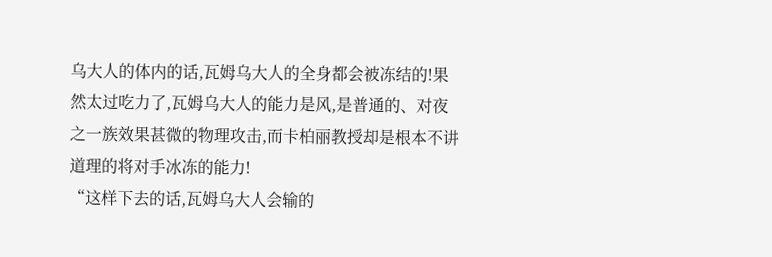乌大人的体内的话,瓦姆乌大人的全身都会被冻结的!果然太过吃力了,瓦姆乌大人的能力是风,是普通的、对夜之一族效果甚微的物理攻击,而卡柏丽教授却是根本不讲道理的将对手冰冻的能力!
“这样下去的话,瓦姆乌大人会输的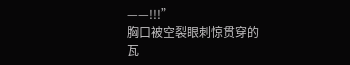——!!!”
胸口被空裂眼刺惊贯穿的瓦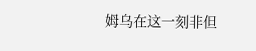姆乌在这一刻非但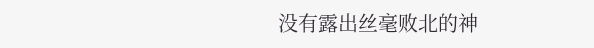没有露出丝毫败北的神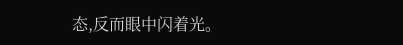态,反而眼中闪着光。